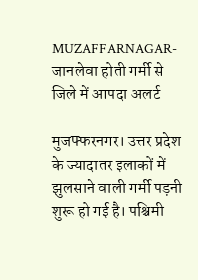MUZAFFARNAGAR-जानलेवा होती गर्मी से जिले में आपदा अलर्ट

मुजफ्फरनगर। उत्तर प्रदेश के ज्यादातर इलाकों में झुलसाने वाली गर्मी पड़नी शुरू हो गई है। पश्चिमी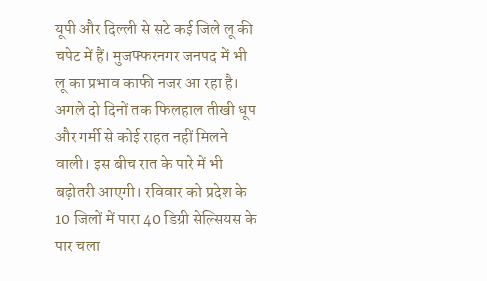यूपी और दिल्ली से सटे कई जिले लू की चपेट में हैं। मुजफ्फरनगर जनपद में भी लू का प्रभाव काफी नजर आ रहा है। अगले दो दिनों तक फिलहाल तीखी धूप और गर्मी से कोई राहत नहीं मिलने वाली। इस बीच रात के पारे में भी बढ़ोतरी आएगी। रविवार को प्रदेश के 10 जिलों में पारा 40 डिग्री सेल्सियस के पार चला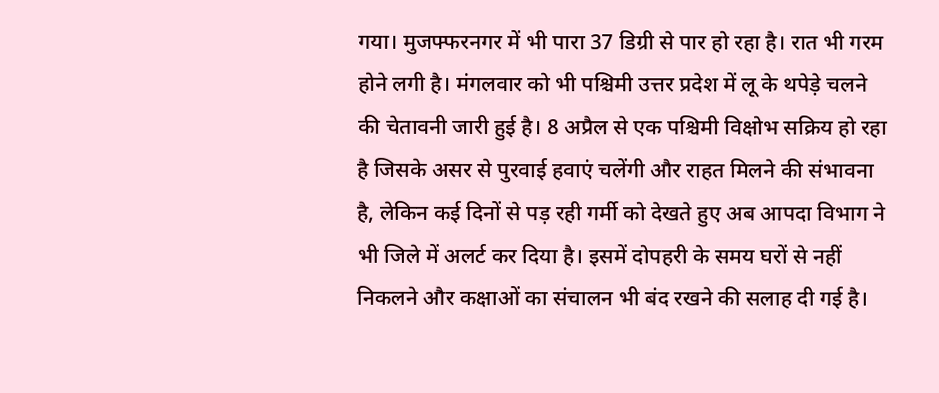गया। मुजफ्फरनगर में भी पारा 37 डिग्री से पार हो रहा है। रात भी गरम होने लगी है। मंगलवार को भी पश्चिमी उत्तर प्रदेश में लू के थपेड़े चलने की चेतावनी जारी हुई है। 8 अप्रैल से एक पश्चिमी विक्षोभ सक्रिय हो रहा है जिसके असर से पुरवाई हवाएं चलेंगी और राहत मिलने की संभावना है, लेकिन कई दिनों से पड़ रही गर्मी को देखते हुए अब आपदा विभाग ने भी जिले में अलर्ट कर दिया है। इसमें दोपहरी के समय घरों से नहीं निकलने और कक्षाओं का संचालन भी बंद रखने की सलाह दी गई है।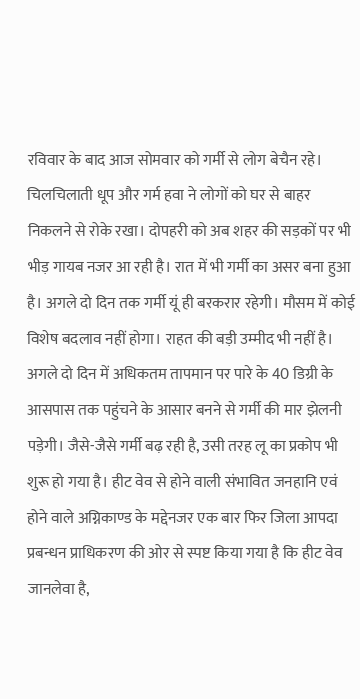रविवार के बाद आज सोमवार को गर्मी से लोग बेचैन रहे। चिलचिलाती धूप और गर्म हवा ने लोगों को घर से बाहर निकलने से रोके रखा। दोपहरी को अब शहर की सड़कों पर भी भीड़ गायब नजर आ रही है। रात में भी गर्मी का असर बना हुआ है। अगले दो दिन तक गर्मी यूं ही बरकरार रहेगी। मौसम में कोई विशेष बदलाव नहीं होगा। राहत की बड़ी उम्मीद भी नहीं है। अगले दो दिन में अधिकतम तापमान पर पारे के 40 डिग्री के आसपास तक पहुंचने के आसार बनने से गर्मी की मार झेलनी पड़ेगी। जैसे-जैसे गर्मी बढ़ रही है, उसी तरह लू का प्रकोप भी शुरू हो गया है। हीट वेव से होने वाली संभावित जनहानि एवं होने वाले अग्निकाण्ड के मद्देनजर एक बार फिर जिला आपदा प्रबन्धन प्राधिकरण की ओर से स्पष्ट किया गया है कि हीट वेव जानलेवा है,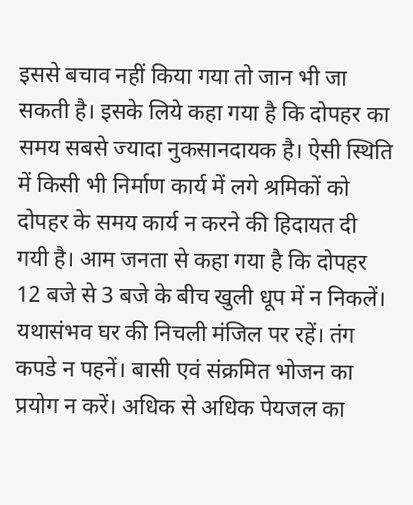इससे बचाव नहीं किया गया तो जान भी जा सकती है। इसके लिये कहा गया है कि दोपहर का समय सबसे ज्यादा नुकसानदायक है। ऐसी स्थिति में किसी भी निर्माण कार्य में लगे श्रमिकों को दोपहर के समय कार्य न करने की हिदायत दी गयी है। आम जनता से कहा गया है कि दोपहर 12 बजे से 3 बजे के बीच खुली धूप में न निकलें। यथासंभव घर की निचली मंजिल पर रहें। तंग कपडे न पहनें। बासी एवं संक्रमित भोजन का प्रयोग न करें। अधिक से अधिक पेयजल का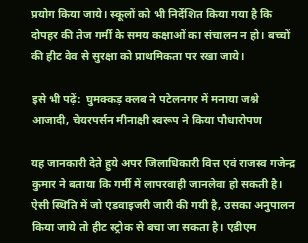प्रयोग किया जाये। स्कूलों को भी निर्देशित किया गया है कि दोपहर की तेज गर्मी के समय कक्षाओं का संचालन न हो। बच्चों की हीट वेव से सुरक्षा को प्राथमिकता पर रखा जाये।

इसे भी पढ़ें:  घुमक्कड़ क्लब ने पटेलनगर में मनाया जश्ने आजादी, चेयरपर्सन मीनाक्षी स्वरूप ने किया पौधारोपण

यह जानकारी देते हुये अपर जिलाधिकारी वित्त एवं राजस्व गजेन्द्र कुमार ने बताया कि गर्मी में लापरवाही जानलेवा हो सकती है। ऐसी स्थिति में जो एडवाइजरी जारी की गयी है, उसका अनुपालन किया जाये तो हीट स्ट्रोक से बचा जा सकता है। एडीएम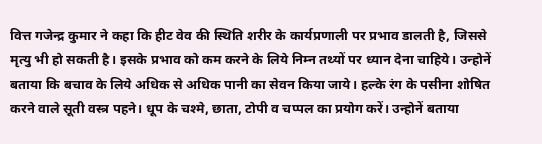वित्त गजेन्द्र कुमार ने कहा कि हीट वेव की स्थिति शरीर के कार्यप्रणाली पर प्रभाव डालती है, जिससे मृत्यु भी हो सकती है। इसके प्रभाव को कम करने के लिये निम्न तथ्यों पर ध्यान देना चाहिये। उन्होनें बताया कि बचाव के लिये अधिक से अधिक पानी का सेवन किया जाये। हल्के रंग के पसीना शोषित करने वाले सूती वस्त्र पहने। धूप के चश्मे, छाता, टोपी व चप्पल का प्रयोग करें। उन्होनें बताया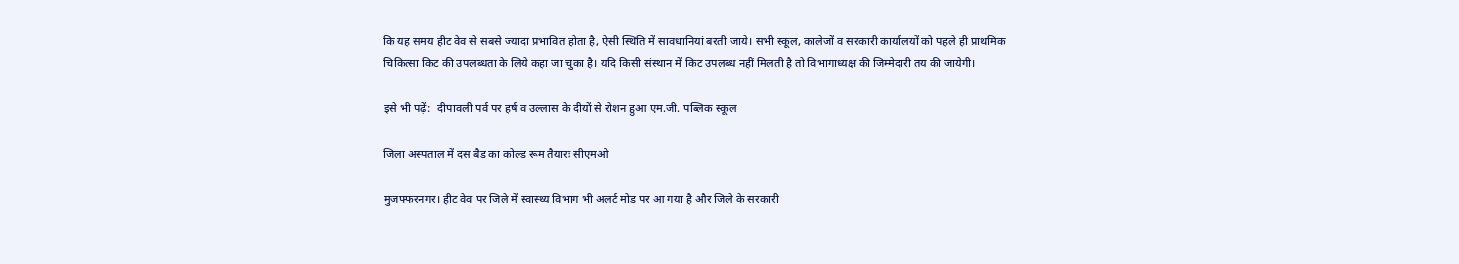कि यह समय हीट वेव से सबसे ज्यादा प्रभावित होता है, ऐसी स्थिति में सावधानियां बरती जाये। सभी स्कूल, कालेजों व सरकारी कार्यालयों को पहले ही प्राथमिक चिकित्सा किट की उपलब्धता के लिये कहा जा चुका है। यदि किसी संस्थान में किट उपलब्ध नहीं मिलती है तो विभागाध्यक्ष की जिम्मेदारी तय की जायेगी।

इसे भी पढ़ें:  दीपावली पर्व पर हर्ष व उल्लास के दीयों से रोशन हुआ एम.जी. पब्लिक स्कूल

जिला अस्पताल में दस बैड का कोल्ड रूम तैयारः सीएमओ

मुजफ्फरनगर। हीट वेव पर जिले में स्वास्थ्य विभाग भी अलर्ट मोड पर आ गया है और जिले के सरकारी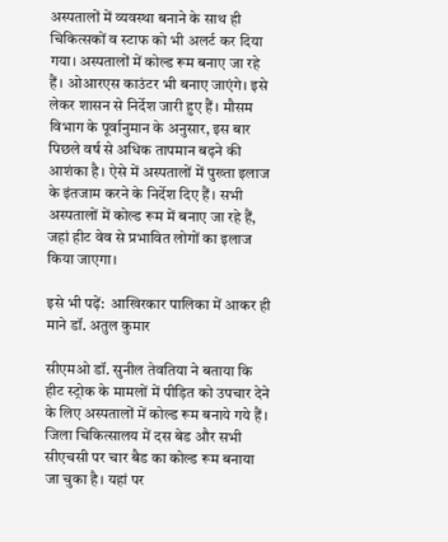अस्पतालों में व्यवस्था बनाने के साथ ही चिकित्सकों व स्टाफ को भी अलर्ट कर दिया गया। अस्पतालों में कोल्ड रूम बनाए जा रहे हैं। ओआरएस काउंटर भी बनाए जाएंगे। इसे लेकर शासन से निर्देश जारी हुए हैं। मौसम विभाग के पूर्वानुमान के अनुसार, इस बार पिछले वर्ष से अधिक तापमान बढ़ने की आशंका है। ऐसे में अस्पतालों में पुख्ता इलाज के इंतजाम करने के निर्देश दिए हैं। सभी अस्पतालों में कोल्ड रूम में बनाए जा रहे हैं, जहां हीट वेव से प्रभावित लोगों का इलाज किया जाएगा।

इसे भी पढ़ें:  आखिरकार पालिका में आकर ही माने डॉ. अतुल कुमार

सीएमओ डॉ. सुनील तेवतिया ने बताया कि हीट स्ट्रोक के मामलों में पीड़ित को उपचार देने के लिए अस्पतालों में कोल्ड रूम बनाये गये हैं। जिला चिकित्सालय में दस बेड और सभी सीएचसी पर चार बैड का कोल्ड रूम बनाया जा चुका है। यहां पर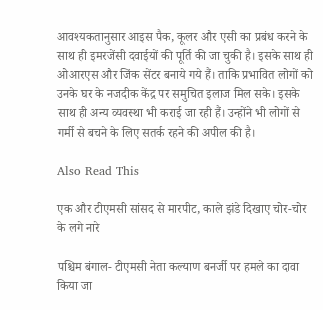आवश्यकतानुसार आइस पैक, कूलर और एसी का प्रबंध करने के साथ ही इमरजेंसी दवाईयों की पूर्ति की जा चुकी है। इसके साथ ही ओआरएस और जिंक सेंटर बनाये गये हैं। ताकि प्रभावित लोगों को उनके घर के नजदीक केंद्र पर समुचित इलाज मिल सके। इसके साथ ही अन्य व्यवस्था भी कराई जा रही हैं। उन्होंने भी लोगों से गर्मी से बचने के लिए सतर्क रहने की अपील की है।

Also Read This

एक और टीएमसी सांसद से मारपीट, काले झंडे दिखाए चोर-चोर के लगे नारे

पश्चिम बंगाल- टीएमसी नेता कल्याण बनर्जी पर हमले का दावा किया जा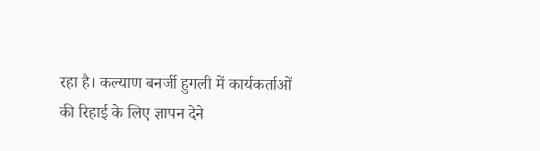रहा है। कल्याण बनर्जी हुगली में कार्यकर्ताओं की रिहाई के लिए ज्ञापन देने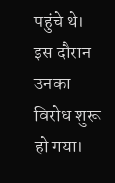पहुंचे थे। इस दौरान उनका विरोध शुरू हो गया।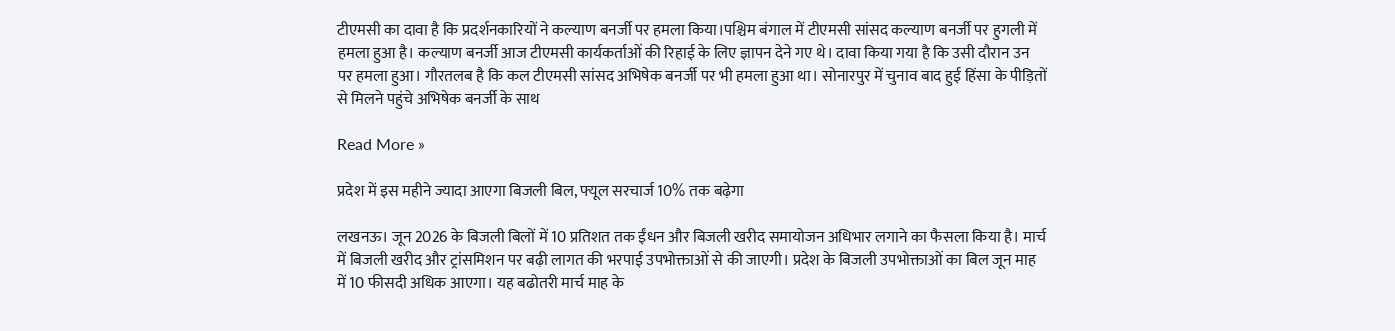टीएमसी का दावा है कि प्रदर्शनकारियों ने कल्याण बनर्जी पर हमला किया।पश्चिम बंगाल में टीएमसी सांसद कल्याण बनर्जी पर हुगली में हमला हुआ है। कल्याण बनर्जी आज टीएमसी कार्यकर्ताओं की रिहाई के लिए ज्ञापन देने गए थे। दावा किया गया है कि उसी दौरान उन पर हमला हुआ। गौरतलब है कि कल टीएमसी सांसद अभिषेक बनर्जी पर भी हमला हुआ था। सोनारपुर में चुनाव बाद हुई हिंसा के पीड़ितों से मिलने पहुंचे अभिषेक बनर्जी के साथ

Read More »

प्रदेश में इस महीने ज्यादा आएगा बिजली बिल, फ्यूल सरचार्ज 10% तक बढ़ेगा

लखनऊ। जून 2026 के बिजली बिलों में 10 प्रतिशत तक ईंधन और बिजली खरीद समायोजन अधिभार लगाने का फैसला किया है। मार्च में बिजली खरीद और ट्रांसमिशन पर बढ़ी लागत की भरपाई उपभोक्ताओं से की जाएगी। प्रदेश के बिजली उपभोक्ताओं का बिल जून माह में 10 फीसदी अधिक आएगा। यह बढोतरी मार्च माह के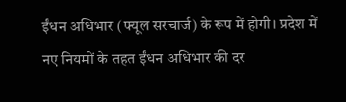ईंधन अधिभार (फ्यूल सरचार्ज) के रूप में होगी। प्रदेश में नए नियमों के तहत ईंधन अधिभार की दर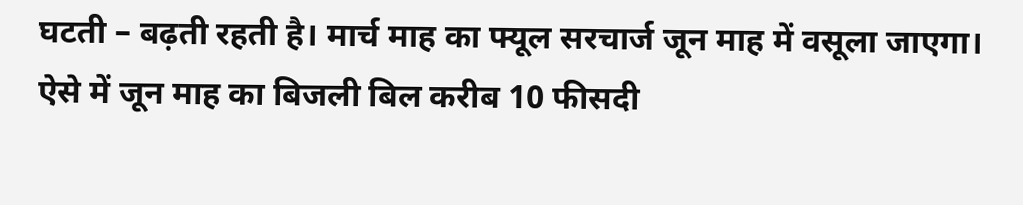घटती – बढ़ती रहती है। मार्च माह का फ्यूल सरचार्ज जून माह में वसूला जाएगा। ऐसे में जून माह का बिजली बिल करीब 10 फीसदी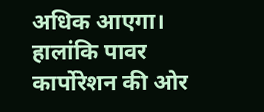अधिक आएगा। हालांकि पावर कार्पोरेशन की ओर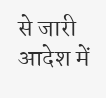से जारी आदेश में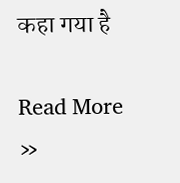कहा गया है

Read More »